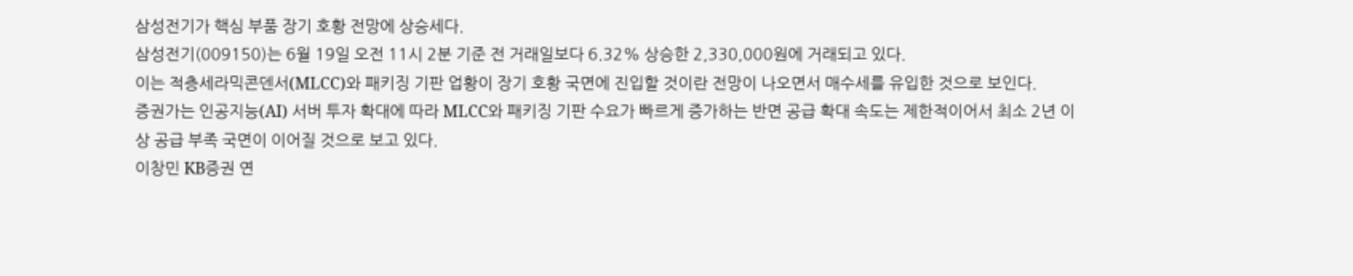삼성전기가 핵심 부품 장기 호황 전망에 상승세다.
삼성전기(009150)는 6월 19일 오전 11시 2분 기준 전 거래일보다 6.32% 상승한 2,330,000원에 거래되고 있다.
이는 적층세라믹콘덴서(MLCC)와 패키징 기판 업황이 장기 호황 국면에 진입할 것이란 전망이 나오면서 매수세를 유입한 것으로 보인다.
증권가는 인공지능(AI) 서버 투자 확대에 따라 MLCC와 패키징 기판 수요가 빠르게 증가하는 반면 공급 확대 속도는 제한적이어서 최소 2년 이상 공급 부족 국면이 이어질 것으로 보고 있다.
이창민 KB증권 연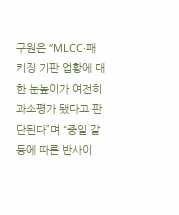구원은 “MLCC·패키징 기판 업황에 대한 눈높이가 여전히 과소평가 됐다고 판단된다”며 “중일 갈등에 따른 반사이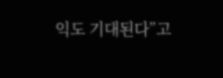익도 기대된다”고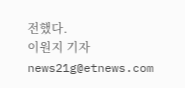전했다.
이원지 기자 news21g@etnews.com